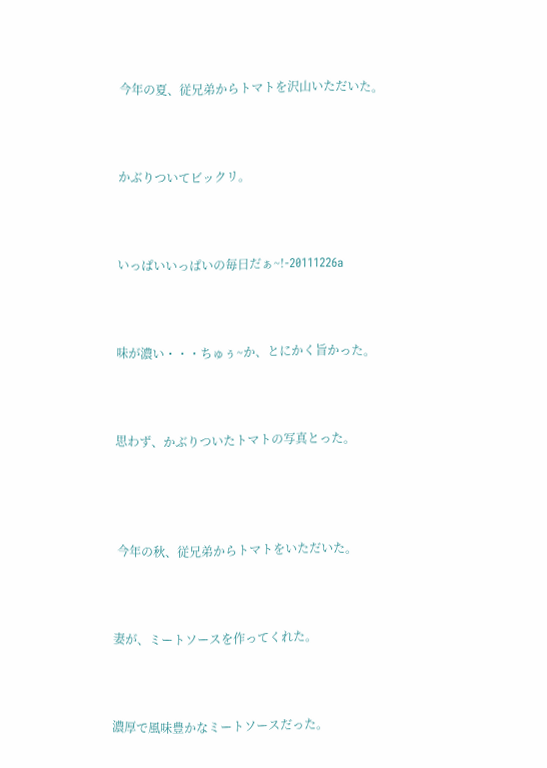今年の夏、従兄弟からトマトを沢山いただいた。



かぶりついてビックリ。



いっぱいいっぱいの毎日だぁ~!-20111226a



味が濃い・・・ちゅぅ~か、とにかく旨かった。



思わず、かぶりついたトマトの写真とった。




 今年の秋、従兄弟からトマトをいただいた。



妻が、ミートソースを作ってくれた。



濃厚で風味豊かなミートソースだった。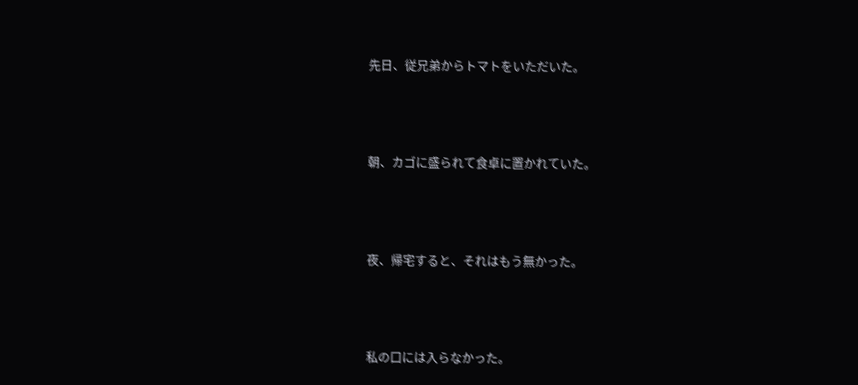先日、従兄弟からトマトをいただいた。



朝、カゴに盛られて食卓に置かれていた。



夜、帰宅すると、それはもう無かった。



私の口には入らなかった。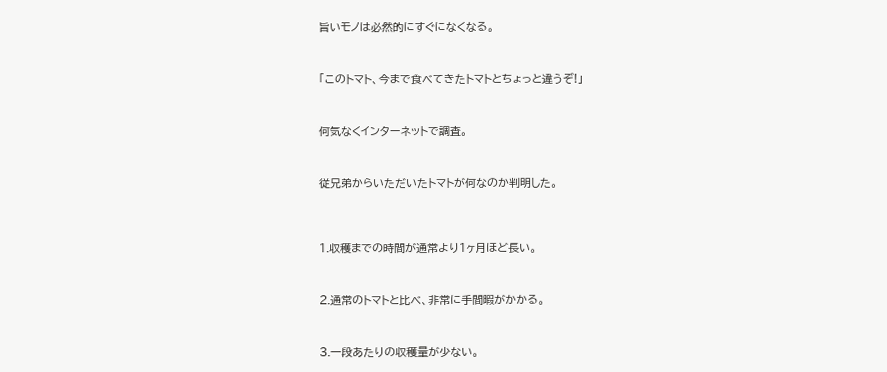旨いモノは必然的にすぐになくなる。



「このトマト、今まで食べてきたトマトとちょっと違うぞ!」



何気なくインターネットで調査。



従兄弟からいただいたトマトが何なのか判明した。




1.収穫までの時間が通常より1ヶ月ほど長い。



2.通常のトマトと比べ、非常に手間暇がかかる。



3.一段あたりの収穫量が少ない。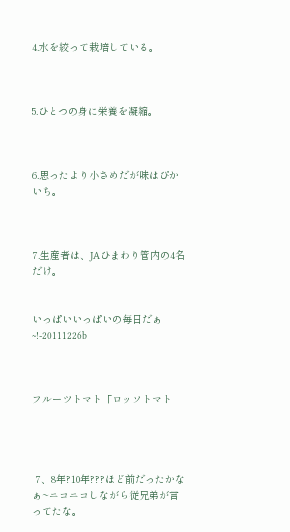4.水を絞って栽培している。



5.ひとつの身に栄養を凝縮。



6.思ったより小さめだが味はぴかいち。



7.生産者は、JAひまわり管内の4名だけ。


いっぱいいっぱいの毎日だぁ~!-20111226b



フルーツトマト「ロッソトマト




 7、8年?10年???ほど前だったかなぁ~ニコニコしながら従兄弟が言ってたな。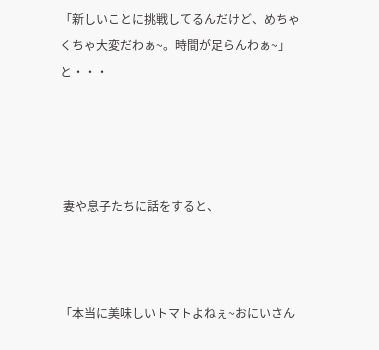「新しいことに挑戦してるんだけど、めちゃくちゃ大変だわぁ~。時間が足らんわぁ~」と・・・




 妻や息子たちに話をすると、



「本当に美味しいトマトよねぇ~おにいさん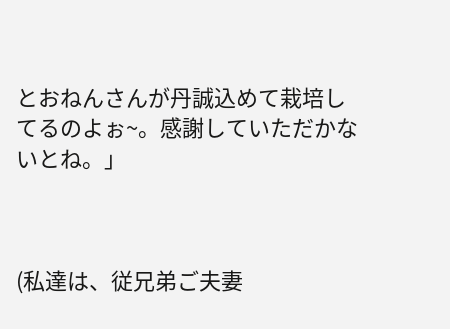とおねんさんが丹誠込めて栽培してるのよぉ~。感謝していただかないとね。」



(私達は、従兄弟ご夫妻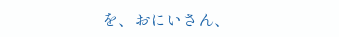を、おにいさん、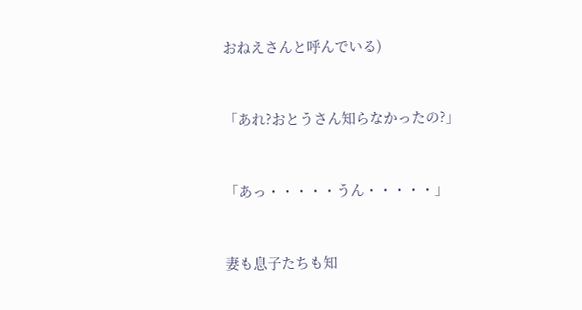おねえさんと呼んでいる)



「あれ?おとうさん知らなかったの?」



「あっ・・・・・うん・・・・・」



妻も息子たちも知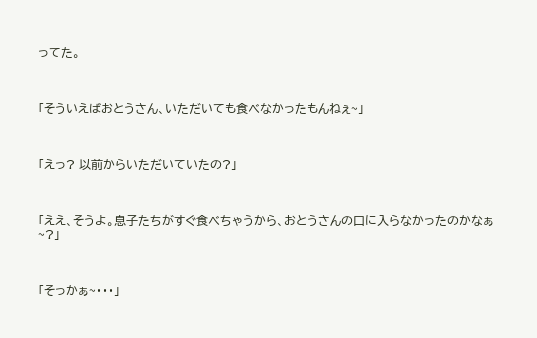ってた。



「そういえばおとうさん、いただいても食べなかったもんねぇ~」



「えっ? 以前からいただいていたの?」



「ええ、そうよ。息子たちがすぐ食べちゃうから、おとうさんの口に入らなかったのかなぁ~?」



「そっかぁ~・・・」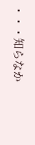・・・知らなか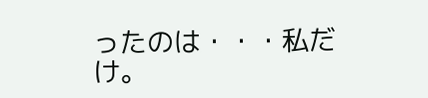ったのは・・・私だけ。